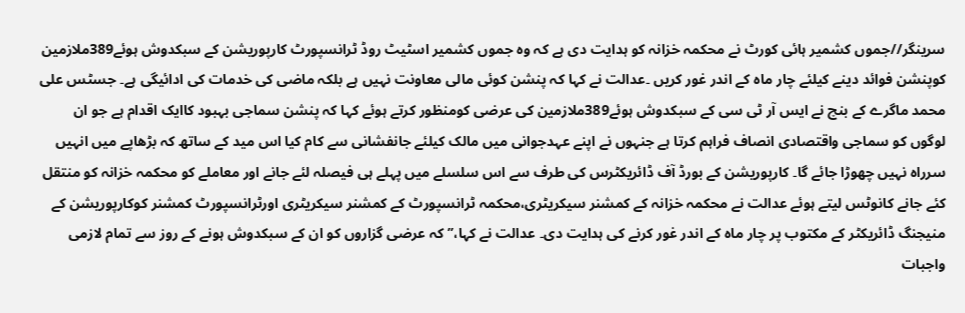سرینگر//جموں کشمیر ہائی کورٹ نے محکمہ خزانہ کو ہدایت دی ہے کہ وہ جموں کشمیر اسٹیٹ روڈ ٹرانسپورٹ کارپوریشن کے سبکدوش ہوئے389ملازمین کوپنشن فوائد دینے کیلئے چار ماہ کے اندر غور کریں ۔عدالت نے کہا کہ پنشن کوئی مالی معاونت نہیں ہے بلکہ ماضی کی خدمات کی ادائیگی ہے۔ جسٹس علی محمد ماگرے کے بنچ نے ایس آر ٹی سی کے سبکدوش ہوئے389ملازمین کی عرضی کومنظور کرتے ہوئے کہا کہ پنشن سماجی بہبود کاایک اقدام ہے جو ان لوگوں کو سماجی واقتصادی انصاف فراہم کرتا ہے جنہوں نے اپنے عہدجوانی میں مالک کیلئے جانفشانی سے کام کیا اس مید کے ساتھ کہ بڑھاپے میں انہیں سرراہ نہیں چھوڑا جائے گا۔ کارپوریشن کے بورڈ آف ڈائریکٹرس کی طرف سے اس سلسلے میں پہلے ہی فیصلہ لئے جانے اور معاملے کو محکمہ خزانہ کو منتقل کئے جانے کانوٹس لیتے ہوئے عدالت نے محکمہ خزانہ کے کمشنر سیکریٹری،محکمہ ٹرانسپورٹ کے کمشنر سیکریٹری اورٹرانسپورٹ کمشنر کوکارپوریشن کے منیجنگ ڈائریکٹر کے مکتوب پر چار ماہ کے اندر غور کرنے کی ہدایت دی۔ عدالت نے کہا،’’کہ عرضی گزاروں کو ان کے سبکدوش ہونے کے روز سے تمام لازمی واجبات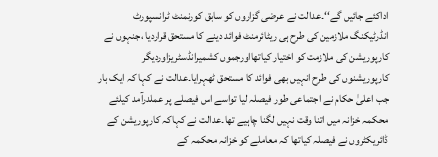اداکئے جائیں گے‘‘۔عدالت نے عرضی گزاروں کو سابق کورنمنٹ ٹرانسپورٹ انڈرٹیکنگ ملازمین کی طرح ہی ریٹائرمنٹ فوائد دینے کا مستحق قراردیا ،جنہوں نے کارپوریشن کی ملازمت کو اختیار کیاتھااورجموں کشمیرانڈسٹریزاوردیگر کارپوریشنوں کی طرح انہیں بھی فوائد کا مستحق ٹھہرایا۔عدالت نے کہا کہ ایک بار جب اعلیٰ حکام نے اجتماعی طور فیصلہ لیا تواسے اس فیصلے پر عملدرآمد کیلئے محکمہ خزانہ میں اتنا وقت نہیں لگنا چاہیے تھا۔عدالت نے کہاکہ کارپوریشن کے ڈائریکٹروں نے فیصلہ کیاتھا کہ معاملے کو خزانہ محکمہ کے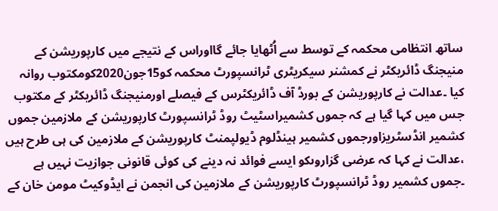ساتھ انتظامی محکمہ کے توسط سے اُٹھایا جائے گااوراس کے نتیجے میں کارپوریشن کے منیجنگ ڈائریکٹر نے کمشنر سیکریٹری ٹرانسپورٹ محکمہ کو15جون2020کومکتوب روانہ کیا ۔عدالت نے کارپوریشن کے بورڈ آف ڈائریکٹرس کے فیصلے اورمنیجنگ ڈائریکٹر کے مکتوب جس میں کہا گیا ہے کہ جموں کشمیراسٹیٹ روڈ ٹرانسپورٹ کارپوریشن کے ملازمین جموں کشمیر انڈسٹریزاورجموں کشمیر ہینڈلوم ڈیولپمنٹ کارپوریشن کے ملازمین کی ہی طرح ہیں ،عدالت نے کہا کہ عرضی گزاروںکو ایسے فوائد نہ دینے کی کوئی قانونی جوازیت نہیں ہے ۔جموں کشمیر روڈ ٹرانسپورٹ کارپوریشن کے ملازمین کی انجمن نے ایڈوکیٹ مومن خان کے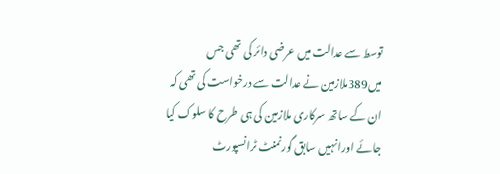توسط سے عدالت میں عرضی دائر کی تھی جس میں389ملازمین نے عدالت سے درخواست کی تھی کہ ان کے ساتھ سرکاری ملازمین کی ہی طرح کا سلوک کیا جائے اورانہیں سابق گورنمنٹ ٹرانسپورٹ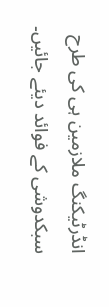انڈرٹیکنگ ملازمین ہی کی طرح سبکدوشی کے فوائد دیئے جائیں۔